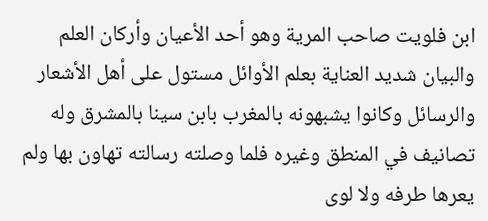ابن فلويت صاحب المرية وهو أحد الأعيان وأركان العلم والبيان شديد العناية بعلم الأوائل مستول على أهل الأشعار والرسائل وكانوا يشبهونه بالمغرب بابن سينا بالمشرق وله تصانيف في المنطق وغيره فلما وصلته رسالته تهاون بها ولم يعرها طرفه ولا لوى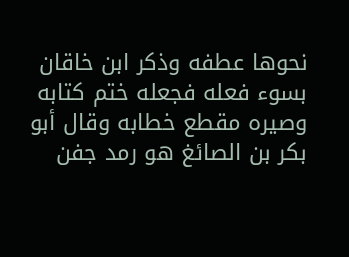نحوها عطفه وذكر ابن خاقان بسوء فعله فجعله ختم كتابه وصيره مقطع خطابه وقال أبو بكر بن الصائغ هو رمد جفن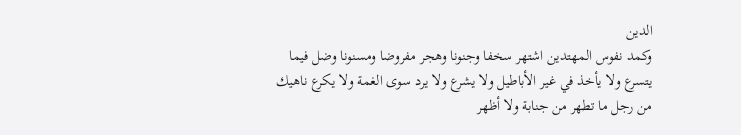الدين
وكمد نفوس المهتدين اشتهر سخفا وجنونا وهجر مفروضا ومسنونا وضل فيما يتسرع ولا يأخذ في غير الأباطيل ولا يشرع ولا يرد سوى الغمة ولا يكرع ناهيك من رجل ما تطهر من جنابة ولا أظهر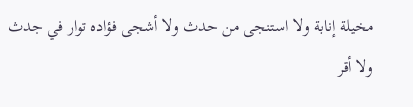مخيلة إنابة ولا استنجى من حدث ولا أشجى فؤاده توار في جدث ولا أقر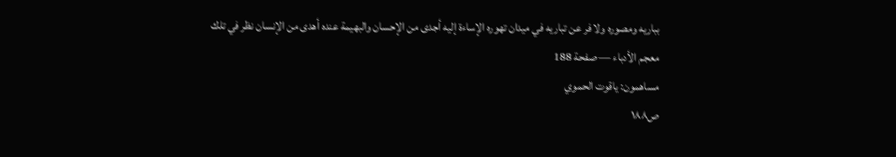بباريه ومصوره ولا فر عن تباريه في ميدان تهوره الإساءة إليه أجدى من الإحسان والبهيمة عنده أهدى من الإنسان نظر في تلك
معجم الأدباء — صفحة 188
مساهمون: ياقوت الحموي
ص١٨٨